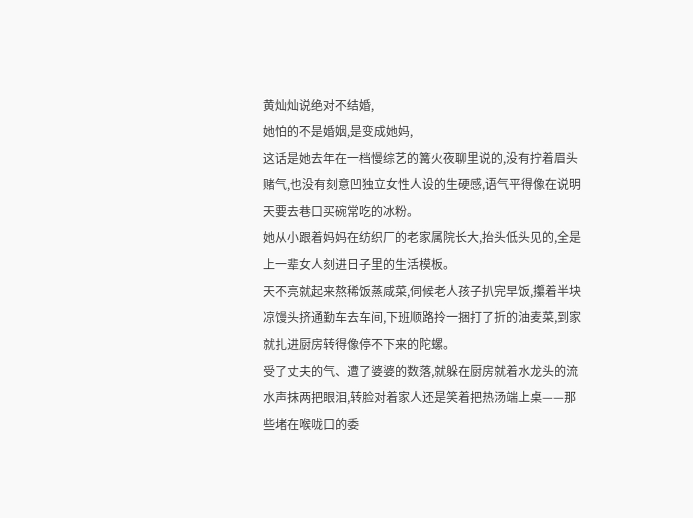黄灿灿说绝对不结婚,
她怕的不是婚姻,是变成她妈,
这话是她去年在一档慢综艺的篝火夜聊里说的,没有拧着眉头赌气,也没有刻意凹独立女性人设的生硬感,语气平得像在说明天要去巷口买碗常吃的冰粉。
她从小跟着妈妈在纺织厂的老家属院长大,抬头低头见的,全是上一辈女人刻进日子里的生活模板。
天不亮就起来熬稀饭蒸咸菜,伺候老人孩子扒完早饭,攥着半块凉馒头挤通勤车去车间,下班顺路拎一捆打了折的油麦菜,到家就扎进厨房转得像停不下来的陀螺。
受了丈夫的气、遭了婆婆的数落,就躲在厨房就着水龙头的流水声抹两把眼泪,转脸对着家人还是笑着把热汤端上桌——那些堵在喉咙口的委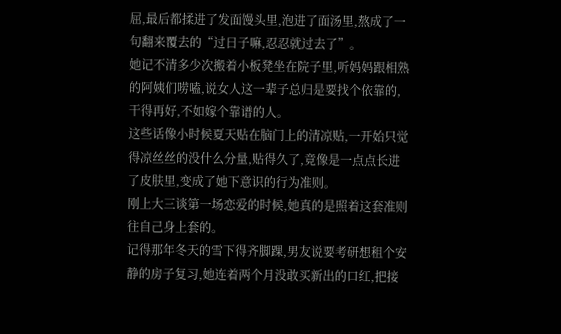屈,最后都揉进了发面馒头里,泡进了面汤里,熬成了一句翻来覆去的“过日子嘛,忍忍就过去了”。
她记不清多少次搬着小板凳坐在院子里,听妈妈跟相熟的阿姨们唠嗑,说女人这一辈子总归是要找个依靠的,干得再好,不如嫁个靠谱的人。
这些话像小时候夏天贴在脑门上的清凉贴,一开始只觉得凉丝丝的没什么分量,贴得久了,竟像是一点点长进了皮肤里,变成了她下意识的行为准则。
刚上大三谈第一场恋爱的时候,她真的是照着这套准则往自己身上套的。
记得那年冬天的雪下得齐脚踝,男友说要考研想租个安静的房子复习,她连着两个月没敢买新出的口红,把接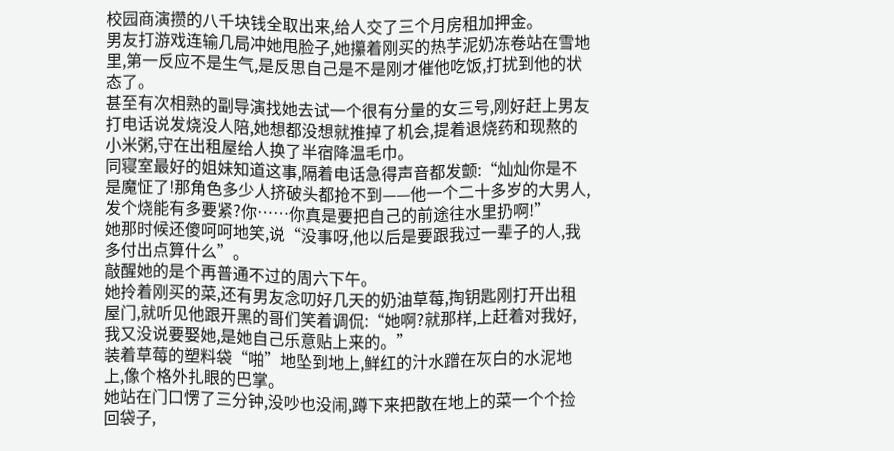校园商演攒的八千块钱全取出来,给人交了三个月房租加押金。
男友打游戏连输几局冲她甩脸子,她攥着刚买的热芋泥奶冻卷站在雪地里,第一反应不是生气,是反思自己是不是刚才催他吃饭,打扰到他的状态了。
甚至有次相熟的副导演找她去试一个很有分量的女三号,刚好赶上男友打电话说发烧没人陪,她想都没想就推掉了机会,提着退烧药和现熬的小米粥,守在出租屋给人换了半宿降温毛巾。
同寝室最好的姐妹知道这事,隔着电话急得声音都发颤:“灿灿你是不是魔怔了!那角色多少人挤破头都抢不到——他一个二十多岁的大男人,发个烧能有多要紧?你……你真是要把自己的前途往水里扔啊!”
她那时候还傻呵呵地笑,说“没事呀,他以后是要跟我过一辈子的人,我多付出点算什么”。
敲醒她的是个再普通不过的周六下午。
她拎着刚买的菜,还有男友念叨好几天的奶油草莓,掏钥匙刚打开出租屋门,就听见他跟开黑的哥们笑着调侃:“她啊?就那样,上赶着对我好,我又没说要娶她,是她自己乐意贴上来的。”
装着草莓的塑料袋“啪”地坠到地上,鲜红的汁水蹭在灰白的水泥地上,像个格外扎眼的巴掌。
她站在门口愣了三分钟,没吵也没闹,蹲下来把散在地上的菜一个个捡回袋子,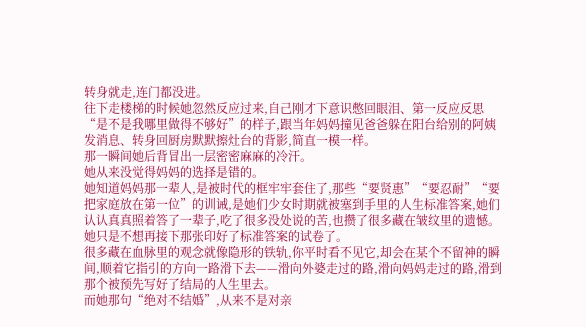转身就走,连门都没进。
往下走楼梯的时候她忽然反应过来,自己刚才下意识憋回眼泪、第一反应反思“是不是我哪里做得不够好”的样子,跟当年妈妈撞见爸爸躲在阳台给别的阿姨发消息、转身回厨房默默擦灶台的背影,简直一模一样。
那一瞬间她后背冒出一层密密麻麻的冷汗。
她从来没觉得妈妈的选择是错的。
她知道妈妈那一辈人,是被时代的框牢牢套住了,那些“要贤惠”“要忍耐”“要把家庭放在第一位”的训诫,是她们少女时期就被塞到手里的人生标准答案,她们认认真真照着答了一辈子,吃了很多没处说的苦,也攒了很多藏在皱纹里的遗憾。
她只是不想再接下那张印好了标准答案的试卷了。
很多藏在血脉里的观念就像隐形的铁轨,你平时看不见它,却会在某个不留神的瞬间,顺着它指引的方向一路滑下去——滑向外婆走过的路,滑向妈妈走过的路,滑到那个被预先写好了结局的人生里去。
而她那句“绝对不结婚”,从来不是对亲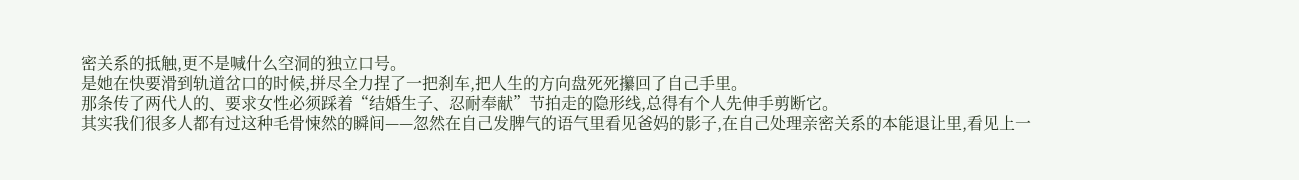密关系的抵触,更不是喊什么空洞的独立口号。
是她在快要滑到轨道岔口的时候,拼尽全力捏了一把刹车,把人生的方向盘死死攥回了自己手里。
那条传了两代人的、要求女性必须踩着“结婚生子、忍耐奉献”节拍走的隐形线,总得有个人先伸手剪断它。
其实我们很多人都有过这种毛骨悚然的瞬间——忽然在自己发脾气的语气里看见爸妈的影子,在自己处理亲密关系的本能退让里,看见上一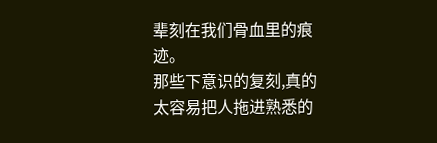辈刻在我们骨血里的痕迹。
那些下意识的复刻,真的太容易把人拖进熟悉的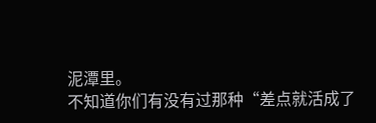泥潭里。
不知道你们有没有过那种“差点就活成了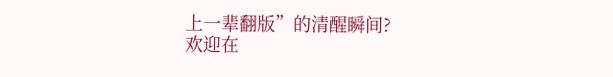上一辈翻版”的清醒瞬间?
欢迎在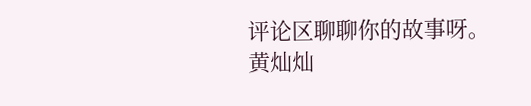评论区聊聊你的故事呀。
黄灿灿